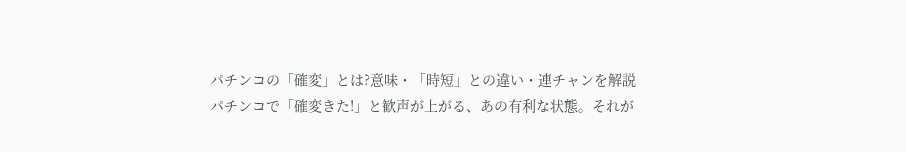パチンコの「確変」とは?意味・「時短」との違い・連チャンを解説
パチンコで「確変きた!」と歓声が上がる、あの有利な状態。それが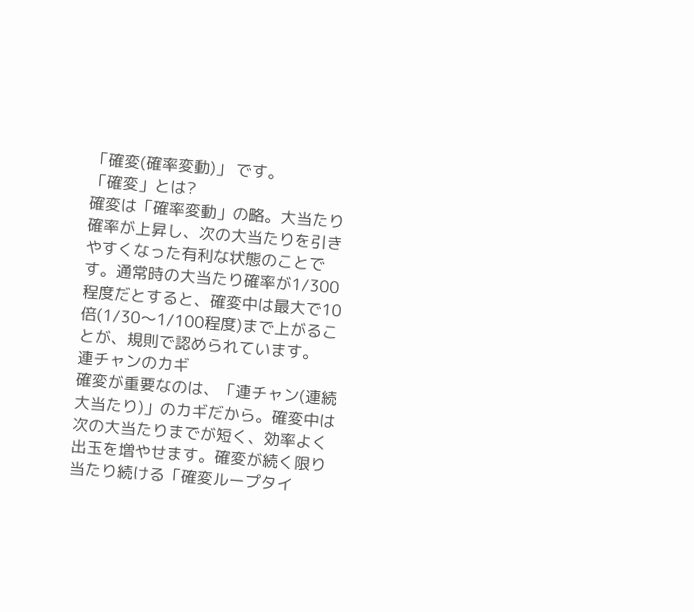「確変(確率変動)」 です。
「確変」とは?
確変は「確率変動」の略。大当たり確率が上昇し、次の大当たりを引きやすくなった有利な状態のことです。通常時の大当たり確率が1/300程度だとすると、確変中は最大で10倍(1/30〜1/100程度)まで上がることが、規則で認められています。
連チャンのカギ
確変が重要なのは、「連チャン(連続大当たり)」のカギだから。確変中は次の大当たりまでが短く、効率よく出玉を増やせます。確変が続く限り当たり続ける「確変ループタイ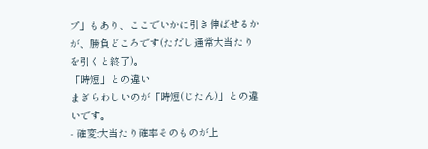プ」もあり、ここでいかに引き伸ばせるかが、勝負どころです(ただし通常大当たりを引くと終了)。
「時短」との違い
まぎらわしいのが「時短(じたん)」との違いです。
- 確変:大当たり確率そのものが上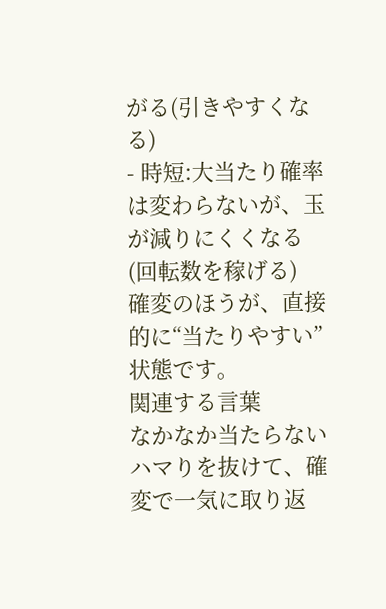がる(引きやすくなる)
- 時短:大当たり確率は変わらないが、玉が減りにくくなる(回転数を稼げる)
確変のほうが、直接的に“当たりやすい”状態です。
関連する言葉
なかなか当たらないハマりを抜けて、確変で一気に取り返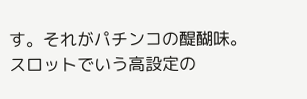す。それがパチンコの醍醐味。スロットでいう高設定の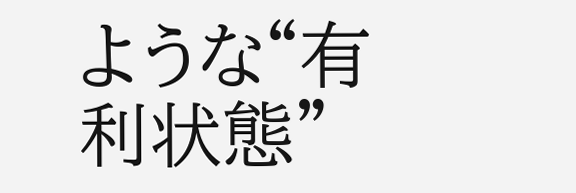ような“有利状態”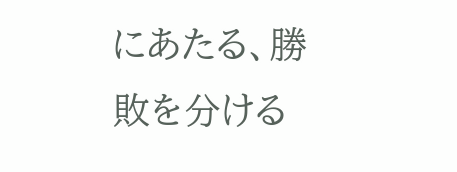にあたる、勝敗を分ける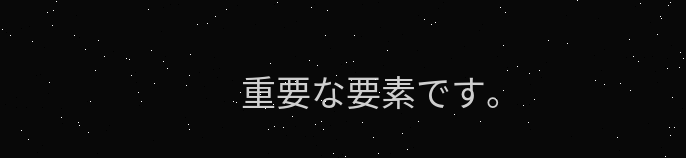重要な要素です。